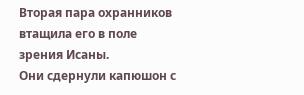Вторая пара охранников втащила его в поле зрения Исаны.
Они сдернули капюшон с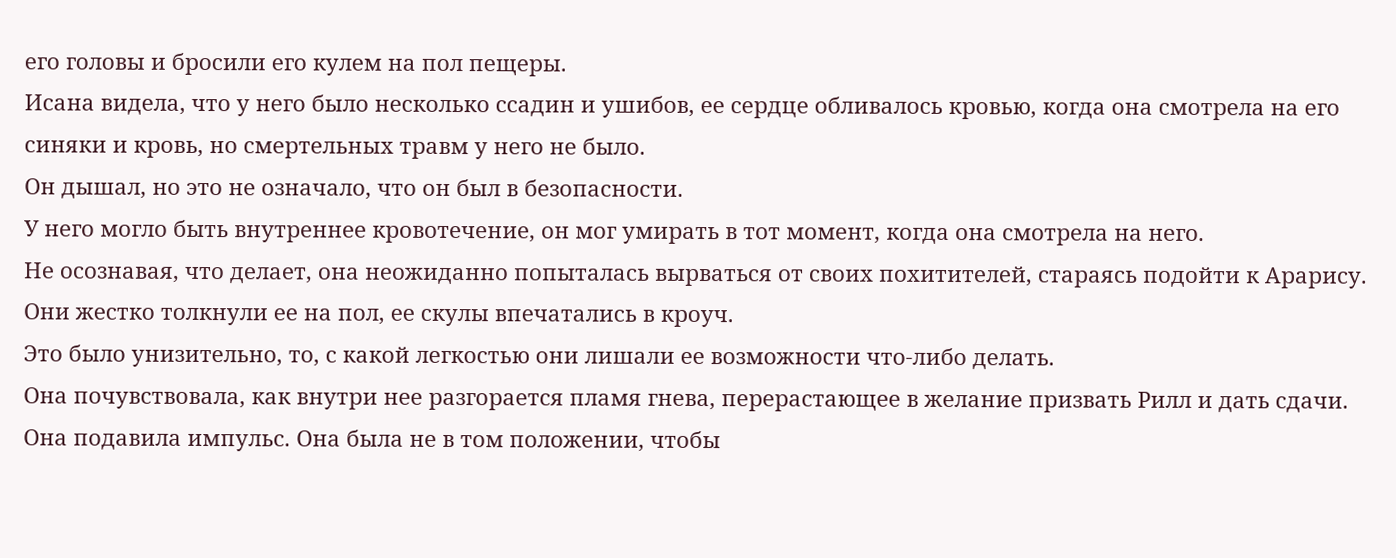его головы и бросили его кулем на пол пещеры.
Исана видела, что у него было несколько ссадин и ушибов, ее сердце обливалось кровью, когда она смотрела на его синяки и кровь, но смертельных травм у него не было.
Он дышал, но это не означало, что он был в безопасности.
У него могло быть внутреннее кровотечение, он мог умирать в тот момент, когда она смотрела на него.
Не осознавая, что делает, она неожиданно попыталась вырваться от своих похитителей, стараясь подойти к Арарису.
Они жестко толкнули ее на пол, ее скулы впечатались в кроуч.
Это было унизительно, то, с какой легкостью они лишали ее возможности что-либо делать.
Она почувствовала, как внутри нее разгорается пламя гнева, перерастающее в желание призвать Рилл и дать сдачи.
Она подавила импульс. Она была не в том положении, чтобы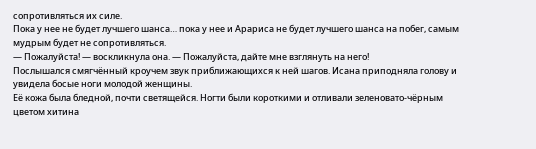сопротивляться их силе.
Пока у нее не будет лучшего шанса… пока у нее и Арариса не будет лучшего шанса на побег, самым мудрым будет не сопротивляться.
— Пожалуйста! — воскликнула она. — Пожалуйста, дайте мне взглянуть на него!
Послышался смягчённый кроучем звук приближающихся к ней шагов. Исана приподняла голову и увидела босые ноги молодой женщины.
Её кожа была бледной, почти светящейся. Ногти были короткими и отливали зеленовато-чёрным цветом хитина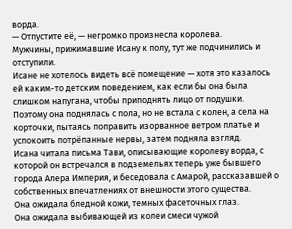ворда.
— Отпустите её, — негромко произнесла королева.
Мужчины, прижимавшие Исану к полу, тут же подчинились и отступили.
Исане не хотелось видеть всё помещение — хотя это казалось ей каким-то детским поведением, как если бы она была слишком напугана, чтобы приподнять лицо от подушки.
Поэтому она поднялась с пола, но не встала с колен, а села на корточки, пытаясь поправить изорванное ветром платье и успокоить потрёпанные нервы, затем подняла взгляд.
Исана читала письма Тави, описывающие королеву ворда, с которой он встречался в подземельях теперь уже бывшего города Алера Империя, и беседовала с Амарой, рассказавшей о собственных впечатлениях от внешности этого существа.
Она ожидала бледной кожи, темных фасеточных глаз.
Она ожидала выбивающей из колеи смеси чужой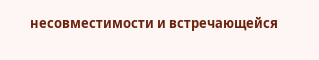несовместимости и встречающейся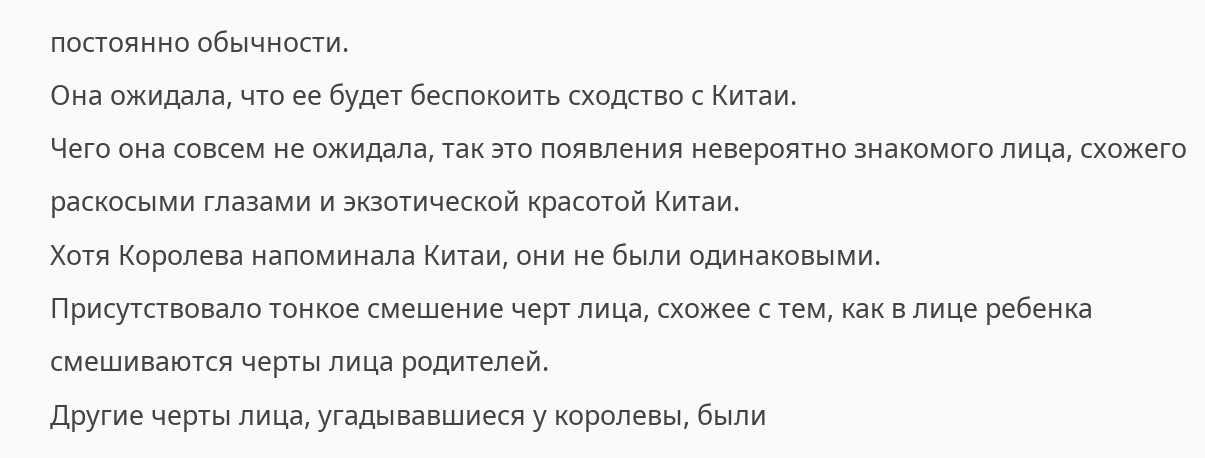постоянно обычности.
Она ожидала, что ее будет беспокоить сходство с Китаи.
Чего она совсем не ожидала, так это появления невероятно знакомого лица, схожего раскосыми глазами и экзотической красотой Китаи.
Хотя Королева напоминала Китаи, они не были одинаковыми.
Присутствовало тонкое смешение черт лица, схожее с тем, как в лице ребенка смешиваются черты лица родителей.
Другие черты лица, угадывавшиеся у королевы, были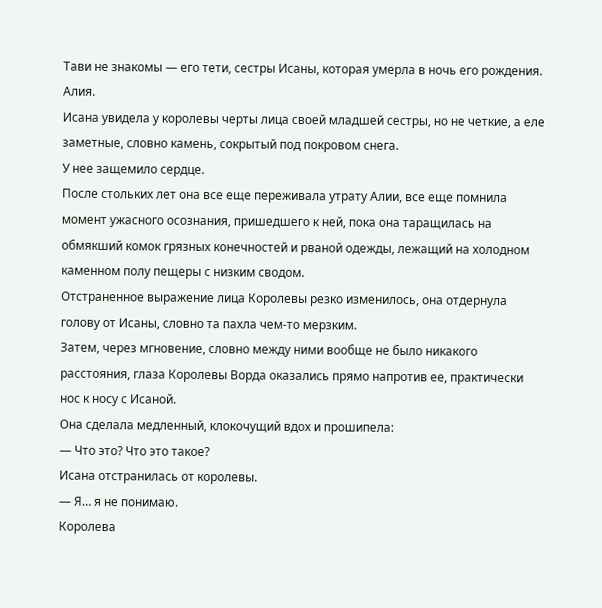Тави не знакомы — его тети, сестры Исаны, которая умерла в ночь его рождения. Алия.
Исана увидела у королевы черты лица своей младшей сестры, но не четкие, а еле заметные, словно камень, сокрытый под покровом снега.
У нее защемило сердце.
После стольких лет она все еще переживала утрату Алии, все еще помнила момент ужасного осознания, пришедшего к ней, пока она таращилась на обмякший комок грязных конечностей и рваной одежды, лежащий на холодном каменном полу пещеры с низким сводом.
Отстраненное выражение лица Королевы резко изменилось, она отдернула голову от Исаны, словно та пахла чем-то мерзким.
Затем, через мгновение, словно между ними вообще не было никакого расстояния, глаза Королевы Ворда оказались прямо напротив ее, практически нос к носу с Исаной.
Она сделала медленный, клокочущий вдох и прошипела:
— Что это? Что это такое?
Исана отстранилась от королевы.
— Я… я не понимаю.
Королева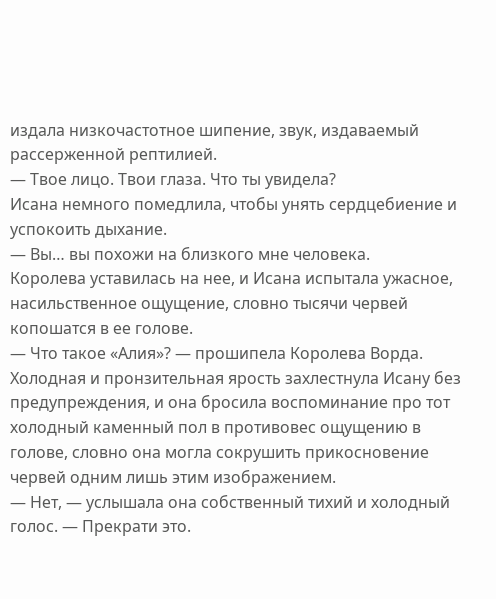издала низкочастотное шипение, звук, издаваемый рассерженной рептилией.
— Твое лицо. Твои глаза. Что ты увидела?
Исана немного помедлила, чтобы унять сердцебиение и успокоить дыхание.
— Вы… вы похожи на близкого мне человека.
Королева уставилась на нее, и Исана испытала ужасное, насильственное ощущение, словно тысячи червей копошатся в ее голове.
— Что такое «Алия»? — прошипела Королева Ворда.
Холодная и пронзительная ярость захлестнула Исану без предупреждения, и она бросила воспоминание про тот холодный каменный пол в противовес ощущению в голове, словно она могла сокрушить прикосновение червей одним лишь этим изображением.
— Нет, — услышала она собственный тихий и холодный голос. — Прекрати это.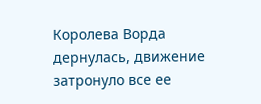Королева Ворда дернулась, движение затронуло все ее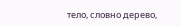тело, словно дерево,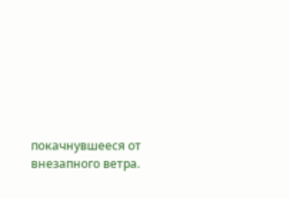покачнувшееся от внезапного ветра.